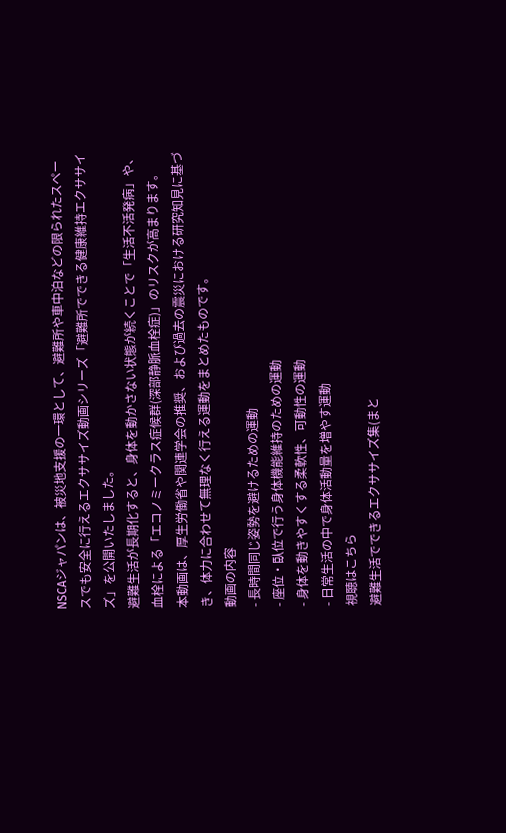NSCAジャパンは、被災地支援の一環として、避難所や車中泊などの限られたスペースでも安全に行えるエクササイズ動画シリーズ「避難所でできる健康維持エクササイズ」を公開いたしました。
避難生活が長期化すると、身体を動かさない状態が続くことで「生活不活発病」や、血栓による「エコノミークラス症候群(深部静脈血栓症)」のリスクが高まります。
本動画は、厚生労働省や関連学会の推奨、および過去の震災における研究知見に基づき、体力に合わせて無理なく行える運動をまとめたものです。
動画の内容
- 長時間同じ姿勢を避けるための運動
- 座位・臥位で行う身体機能維持のための運動
- 身体を動きやすくする柔軟性、可動性の運動
- 日常生活の中で身体活動量を増やす運動
視聴はこちら
避難生活でできるエクササイズ集(まと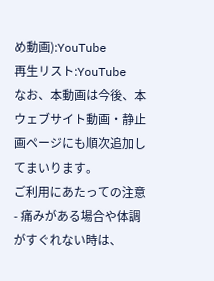め動画):YouTube
再生リスト:YouTube
なお、本動画は今後、本ウェブサイト動画・静止画ページにも順次追加してまいります。
ご利用にあたっての注意
- 痛みがある場合や体調がすぐれない時は、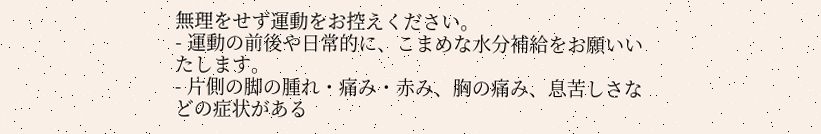無理をせず運動をお控えください。
- 運動の前後や日常的に、こまめな水分補給をお願いいたします。
- 片側の脚の腫れ・痛み・赤み、胸の痛み、息苦しさなどの症状がある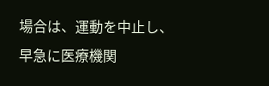場合は、運動を中止し、早急に医療機関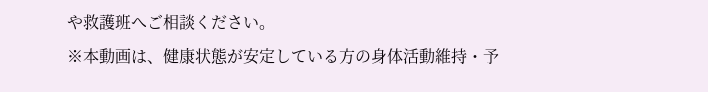や救護班へご相談ください。
※本動画は、健康状態が安定している方の身体活動維持・予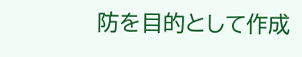防を目的として作成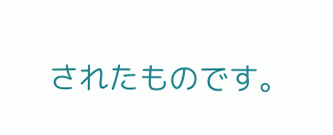されたものです。